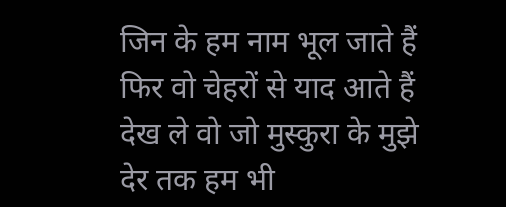जिन के हम नाम भूल जाते हैं
फिर वो चेहरों से याद आते हैं
देख ले वो जो मुस्कुरा के मुझे
देर तक हम भी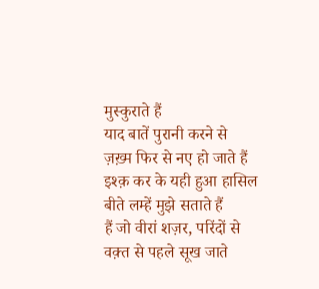मुस्कुराते हैं
याद बातें पुरानी करने से
ज़ख़्म फिर से नए हो जाते हैं
इश्क़ कर के यही हुआ हासिल
बीते लम्हें मुझे सताते हैं
हैं जो वीरां शज़र, परिंदों से
वक़्त से पहले सूख जाते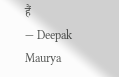हैं
— Deepak Maurya